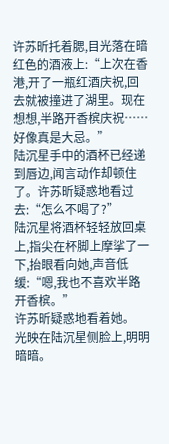许苏昕托着腮,目光落在暗红色的酒液上:“上次在香港,开了一瓶红酒庆祝,回去就被撞进了湖里。现在想想,半路开香槟庆祝……好像真是大忌。”
陆沉星手中的酒杯已经递到唇边,闻言动作却顿住了。许苏昕疑惑地看过去:“怎么不喝了?”
陆沉星将酒杯轻轻放回桌上,指尖在杯脚上摩挲了一下,抬眼看向她,声音低缓:“嗯,我也不喜欢半路开香槟。”
许苏昕疑惑地看着她。
光映在陆沉星侧脸上,明明暗暗。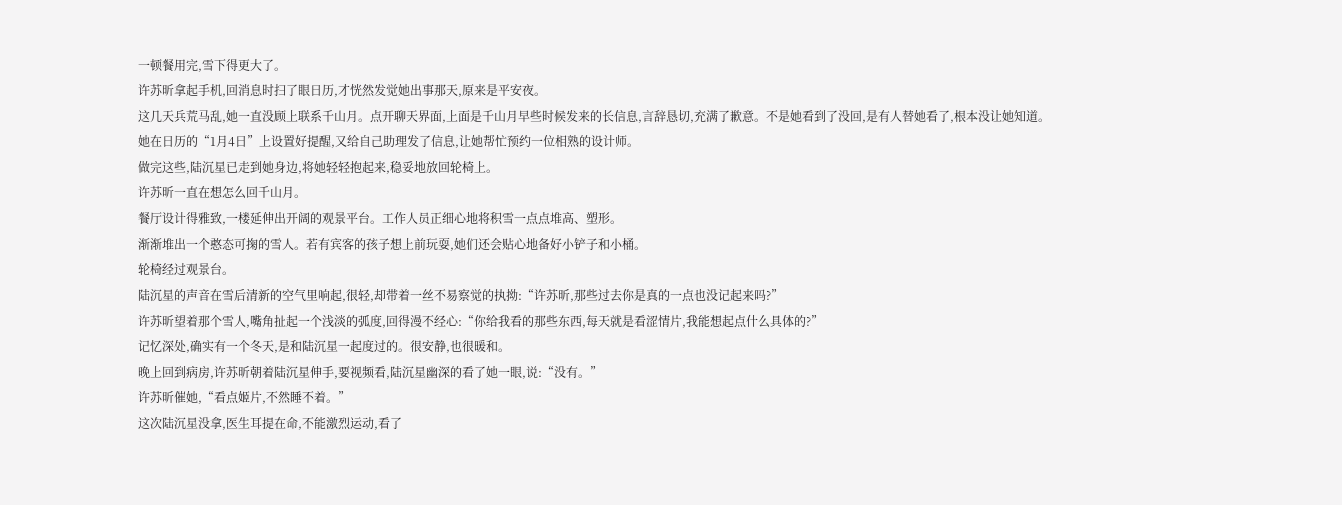一顿餐用完,雪下得更大了。
许苏昕拿起手机,回消息时扫了眼日历,才恍然发觉她出事那天,原来是平安夜。
这几天兵荒马乱,她一直没顾上联系千山月。点开聊天界面,上面是千山月早些时候发来的长信息,言辞恳切,充满了歉意。不是她看到了没回,是有人替她看了,根本没让她知道。
她在日历的“1月4日”上设置好提醒,又给自己助理发了信息,让她帮忙预约一位相熟的设计师。
做完这些,陆沉星已走到她身边,将她轻轻抱起来,稳妥地放回轮椅上。
许苏昕一直在想怎么回千山月。
餐厅设计得雅致,一楼延伸出开阔的观景平台。工作人员正细心地将积雪一点点堆高、塑形。
渐渐堆出一个憨态可掬的雪人。若有宾客的孩子想上前玩耍,她们还会贴心地备好小铲子和小桶。
轮椅经过观景台。
陆沉星的声音在雪后清新的空气里响起,很轻,却带着一丝不易察觉的执拗:“许苏昕,那些过去你是真的一点也没记起来吗?”
许苏昕望着那个雪人,嘴角扯起一个浅淡的弧度,回得漫不经心:“你给我看的那些东西,每天就是看涩情片,我能想起点什么具体的?”
记忆深处,确实有一个冬天,是和陆沉星一起度过的。很安静,也很暖和。
晚上回到病房,许苏昕朝着陆沉星伸手,要视频看,陆沉星幽深的看了她一眼,说:“没有。”
许苏昕催她,“看点姬片,不然睡不着。”
这次陆沉星没拿,医生耳提在命,不能激烈运动,看了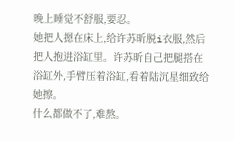晚上睡觉不舒服,要忍。
她把人摁在床上,给许苏昕脱i衣服,然后把人抱进浴缸里。许苏昕自己把腿搭在浴缸外,手臂压着浴缸,看着陆沉星细致给她擦。
什么都做不了,难熬。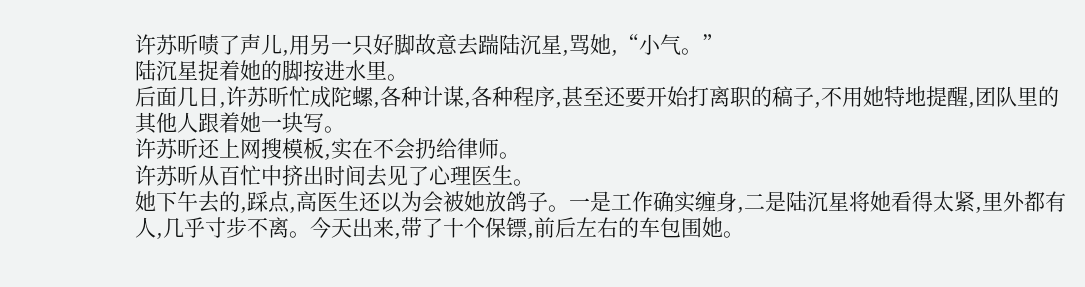许苏昕啧了声儿,用另一只好脚故意去踹陆沉星,骂她,“小气。”
陆沉星捉着她的脚按进水里。
后面几日,许苏昕忙成陀螺,各种计谋,各种程序,甚至还要开始打离职的稿子,不用她特地提醒,团队里的其他人跟着她一块写。
许苏昕还上网搜模板,实在不会扔给律师。
许苏昕从百忙中挤出时间去见了心理医生。
她下午去的,踩点,高医生还以为会被她放鸽子。一是工作确实缠身,二是陆沉星将她看得太紧,里外都有人,几乎寸步不离。今天出来,带了十个保镖,前后左右的车包围她。